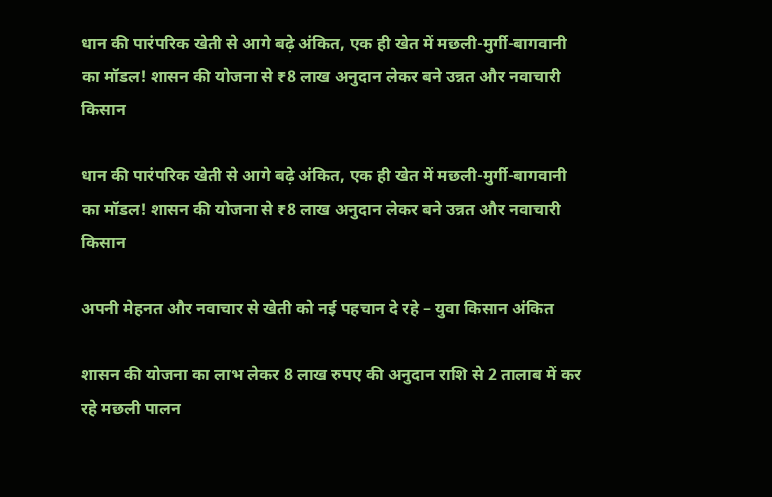धान की पारंपरिक खेती से आगे बढ़े अंकित, एक ही खेत में मछली-मुर्गी-बागवानी का मॉडल! शासन की योजना से ₹8 लाख अनुदान लेकर बने उन्नत और नवाचारी किसान

धान की पारंपरिक खेती से आगे बढ़े अंकित, एक ही खेत में मछली-मुर्गी-बागवानी का मॉडल! शासन की योजना से ₹8 लाख अनुदान लेकर बने उन्नत और नवाचारी किसान

अपनी मेहनत और नवाचार से खेती को नई पहचान दे रहे – युवा किसान अंकित

शासन की योजना का लाभ लेकर 8 लाख रुपए की अनुदान राशि से 2 तालाब में कर रहे मछली पालन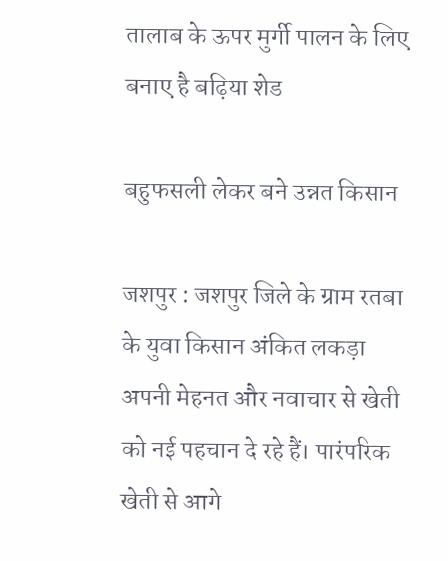तालाब के ऊपर मुर्गी पालन के लिए बनाए है बढ़िया शेड

बहुफसली लेकर बने उन्नत किसान

जशपुर : जशपुर जिले के ग्राम रतबा के युवा किसान अंकित लकड़ा अपनी मेहनत और नवाचार से खेती को नई पहचान दे रहे हैं। पारंपरिक खेती से आगे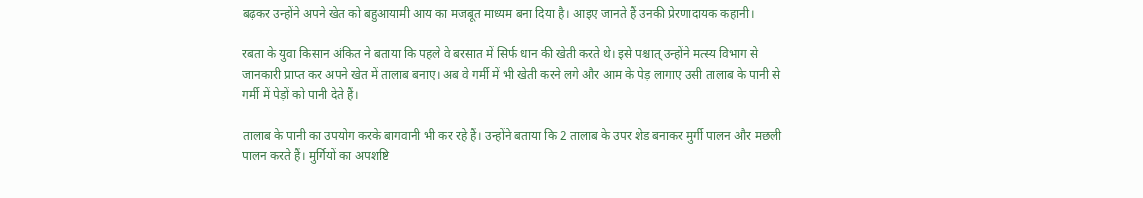बढ़कर उन्होंने अपने खेत को बहुआयामी आय का मजबूत माध्यम बना दिया है। आइए जानते हैं उनकी प्रेरणादायक कहानी।

रबता के युवा किसान अंकित ने बताया कि पहले वे बरसात में सिर्फ धान की खेती करते थे। इसे पश्चात् उन्होंने मत्स्य विभाग से जानकारी प्राप्त कर अपने खेत में तालाब बनाए। अब वे गर्मी में भी खेती करने लगे और आम के पेड़ लागाए उसी तालाब के पानी से गर्मी में पेड़ों को पानी देते हैं।

तालाब के पानी का उपयोग करके बागवानी भी कर रहे हैं। उन्होंने बताया कि 2 तालाब के उपर शेड बनाकर मुर्गी पालन और मछली पालन करते हैं। मुर्गियों का अपशष्टि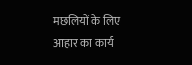मछलियों के लिए आहार का कार्य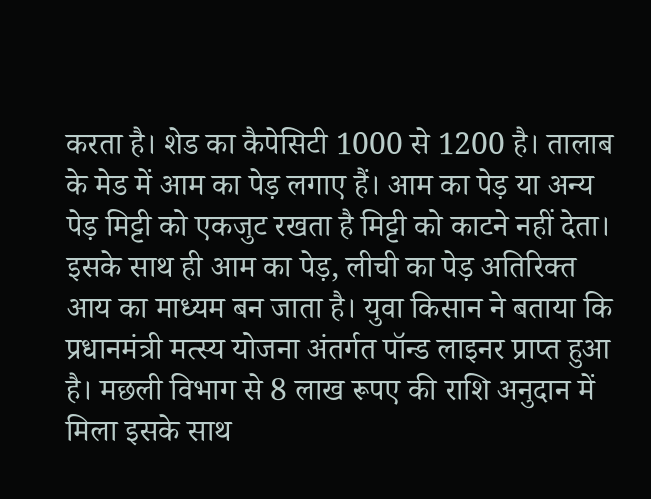करता है। शेड का कैपेसिटी 1000 से 1200 है। तालाब के मेड में आम का पेड़ लगाए हैं। आम का पेड़ या अन्य पेड़ मिट्टी को एकजुट रखता है मिट्टी को काटने नहीं देता। इसके साथ ही आम का पेड़, लीची का पेड़ अतिरिक्त आय का माध्यम बन जाता है। युवा किसान ने बताया कि प्रधानमंत्री मत्स्य योजना अंतर्गत पॉन्ड लाइनर प्राप्त हुआ है। मछली विभाग से 8 लाख रूपए की राशि अनुदान में मिला इसके साथ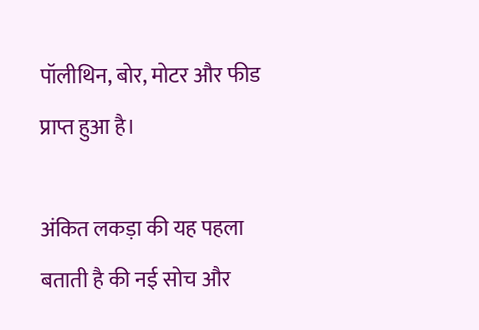पॉलीथिन, बोर, मोटर और फीड प्राप्त हुआ है।

अंकित लकड़ा की यह पहला बताती है की नई सोच और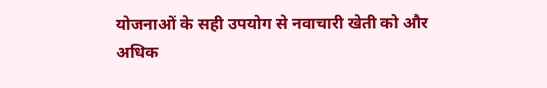योजनाओं के सही उपयोग से नवाचारी खेती को और अधिक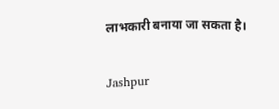लाभकारी बनाया जा सकता है।

Jashpur